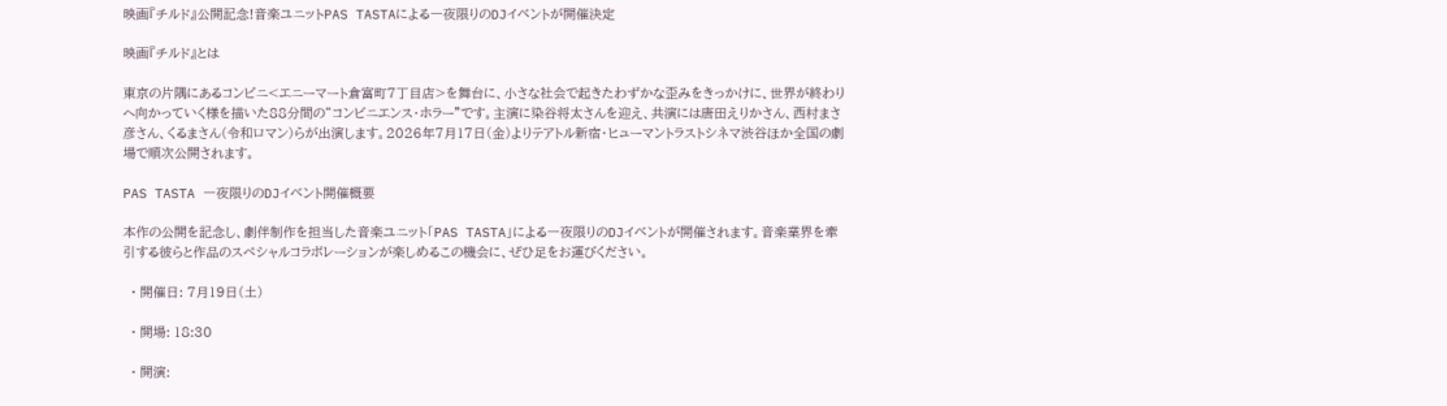映画『チルド』公開記念!音楽ユニットPAS TASTAによる一夜限りのDJイベントが開催決定

映画『チルド』とは

東京の片隅にあるコンビニ<エニーマート倉富町7丁目店>を舞台に、小さな社会で起きたわずかな歪みをきっかけに、世界が終わりへ向かっていく様を描いた88分間の“コンビニエンス・ホラー”です。主演に染谷将太さんを迎え、共演には唐田えりかさん、西村まさ彦さん、くるまさん(令和ロマン)らが出演します。2026年7月17日(金)よりテアトル新宿・ヒューマントラストシネマ渋谷ほか全国の劇場で順次公開されます。

PAS TASTA 一夜限りのDJイベント開催概要

本作の公開を記念し、劇伴制作を担当した音楽ユニット「PAS TASTA」による一夜限りのDJイベントが開催されます。音楽業界を牽引する彼らと作品のスペシャルコラボレーションが楽しめるこの機会に、ぜひ足をお運びください。

  • 開催日: 7月19日(土)

  • 開場: 18:30

  • 開演: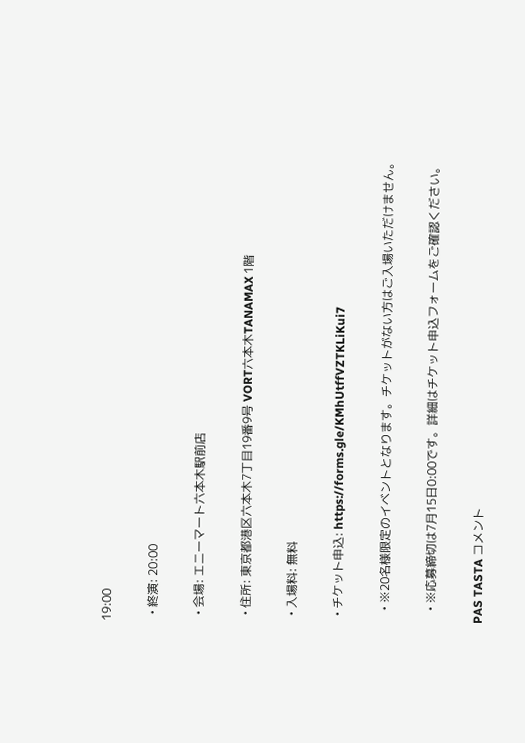19:00

  • 終演: 20:00

  • 会場: エニーマート六本木駅前店

  • 住所: 東京都港区六本木7丁目19番9号 VORT六本木TANAMAX 1階

  • 入場料: 無料

  • チケット申込: https://forms.gle/KMhUtffVZTKLiKui7

    • ※20名様限定のイベントとなります。チケットがない方はご入場いただけません。

    • ※応募締切は7月15日0:00です。詳細はチケット申込フォームをご確認ください。

PAS TASTA コメント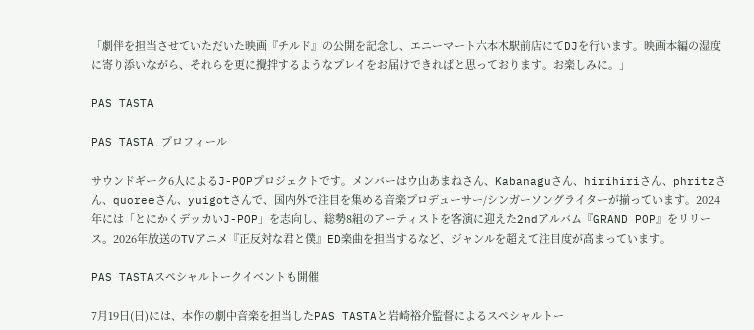「劇伴を担当させていただいた映画『チルド』の公開を記念し、エニーマート六本木駅前店にてDJを行います。映画本編の湿度に寄り添いながら、それらを更に攪拌するようなプレイをお届けできればと思っております。お楽しみに。」

PAS TASTA

PAS TASTA プロフィール

サウンドギーク6人によるJ-POPプロジェクトです。メンバーはウ山あまねさん、Kabanaguさん、hirihiriさん、phritzさん、quoreeさん、yuigotさんで、国内外で注目を集める音楽プロデューサー/シンガーソングライターが揃っています。2024年には「とにかくデッカいJ-POP」を志向し、総勢8組のアーティストを客演に迎えた2ndアルバム『GRAND POP』をリリース。2026年放送のTVアニメ『正反対な君と僕』ED楽曲を担当するなど、ジャンルを超えて注目度が高まっています。

PAS TASTAスペシャルトークイベントも開催

7月19日(日)には、本作の劇中音楽を担当したPAS TASTAと岩崎裕介監督によるスペシャルトー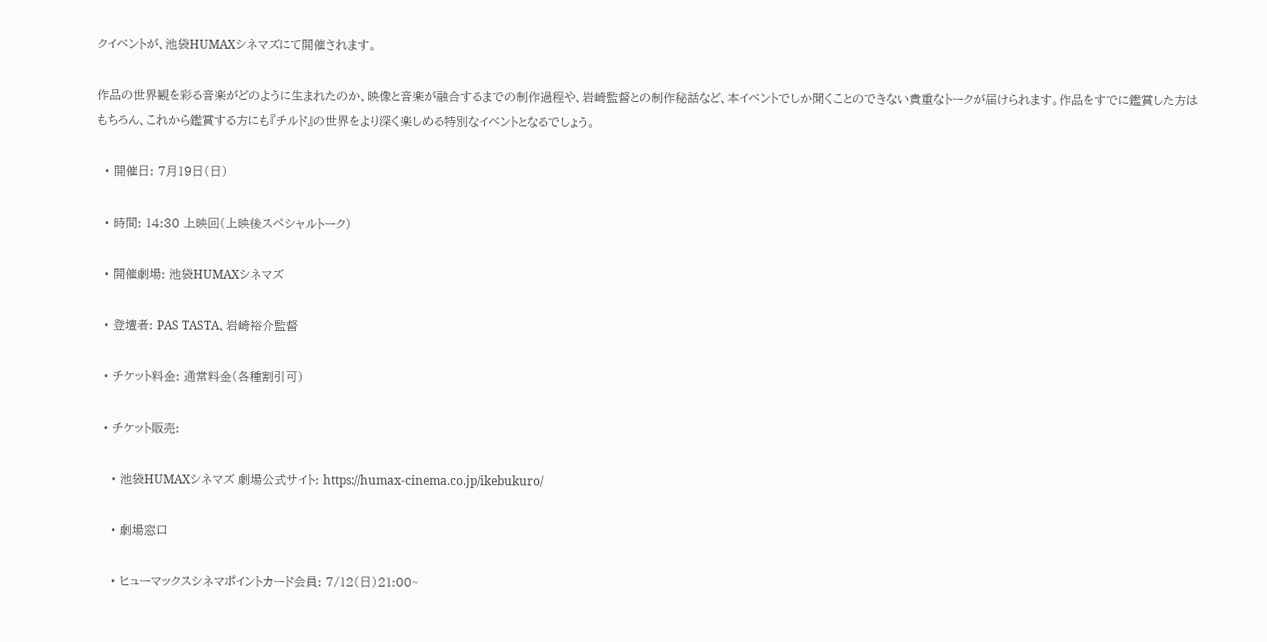クイベントが、池袋HUMAXシネマズにて開催されます。

作品の世界観を彩る音楽がどのように生まれたのか、映像と音楽が融合するまでの制作過程や、岩崎監督との制作秘話など、本イベントでしか聞くことのできない貴重なトークが届けられます。作品をすでに鑑賞した方はもちろん、これから鑑賞する方にも『チルド』の世界をより深く楽しめる特別なイベントとなるでしょう。

  • 開催日: 7月19日(日)

  • 時間: 14:30 上映回(上映後スペシャルトーク)

  • 開催劇場: 池袋HUMAXシネマズ

  • 登壇者: PAS TASTA、岩崎裕介監督

  • チケット料金: 通常料金(各種割引可)

  • チケット販売:

    • 池袋HUMAXシネマズ 劇場公式サイト: https://humax-cinema.co.jp/ikebukuro/

    • 劇場窓口

    • ヒューマックスシネマポイントカード会員: 7/12(日)21:00~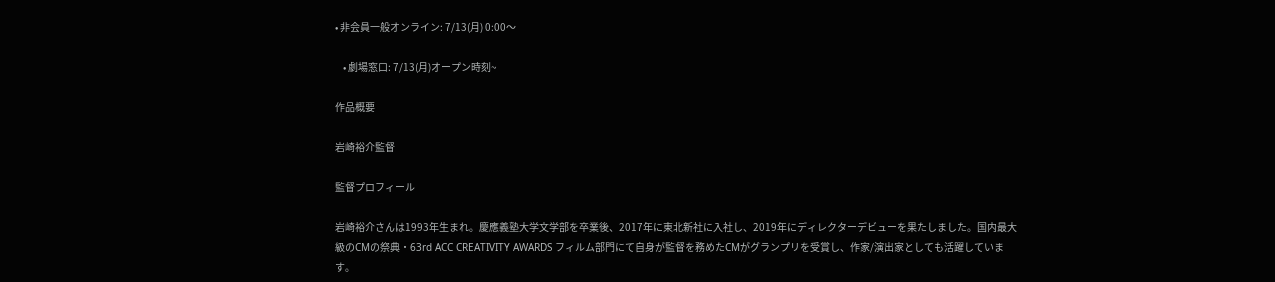• 非会員一般オンライン: 7/13(月) 0:00〜

    • 劇場窓口: 7/13(月)オープン時刻~

作品概要

岩崎裕介監督

監督プロフィール

岩崎裕介さんは1993年生まれ。慶應義塾大学文学部を卒業後、2017年に東北新社に入社し、2019年にディレクターデビューを果たしました。国内最大級のCMの祭典・63rd ACC CREATIVITY AWARDS フィルム部門にて自身が監督を務めたCMがグランプリを受賞し、作家/演出家としても活躍しています。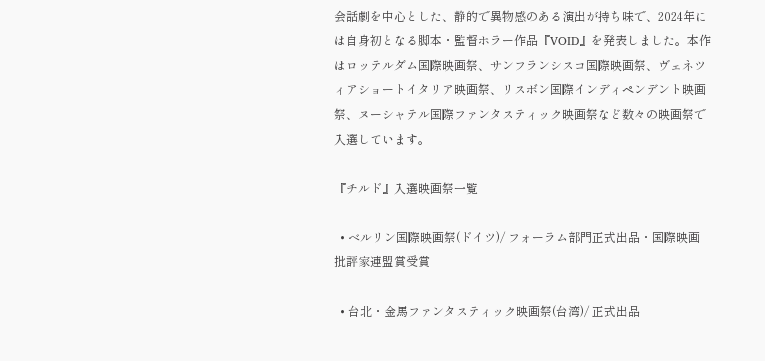会話劇を中心とした、静的で異物感のある演出が持ち味で、2024年には自身初となる脚本・監督ホラー作品『VOID』を発表しました。本作はロッテルダム国際映画祭、サンフランシスコ国際映画祭、ヴェネツィアショートイタリア映画祭、リスボン国際インディペンデント映画祭、ヌーシャテル国際ファンタスティック映画祭など数々の映画祭で入選しています。

『チルド』入選映画祭一覧

  • ベルリン国際映画祭(ドイツ)/ フォーラム部門正式出品・国際映画批評家連盟賞受賞

  • 台北・金馬ファンタスティック映画祭(台湾)/ 正式出品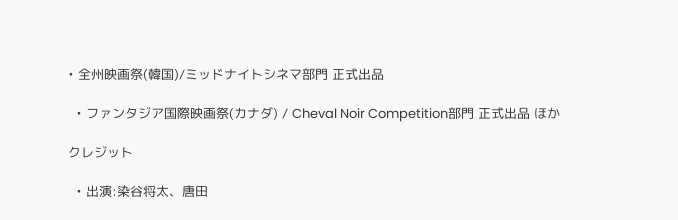• 全州映画祭(韓国)/ミッドナイトシネマ部門 正式出品

  • ファンタジア国際映画祭(カナダ) / Cheval Noir Competition部門 正式出品 ほか

クレジット

  • 出演:染谷将太、唐田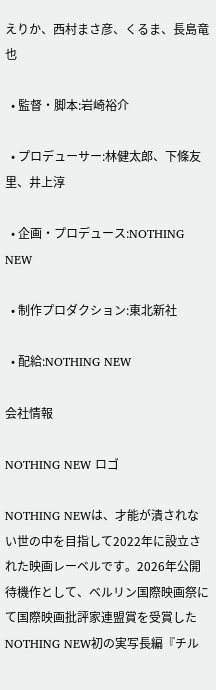えりか、西村まさ彦、くるま、長島竜也

  • 監督・脚本:岩崎裕介

  • プロデューサー:林健太郎、下條友里、井上淳

  • 企画・プロデュース:NOTHING NEW

  • 制作プロダクション:東北新社

  • 配給:NOTHING NEW

会社情報

NOTHING NEW ロゴ

NOTHING NEWは、才能が潰されない世の中を目指して2022年に設立された映画レーベルです。2026年公開待機作として、ベルリン国際映画祭にて国際映画批評家連盟賞を受賞したNOTHING NEW初の実写長編『チル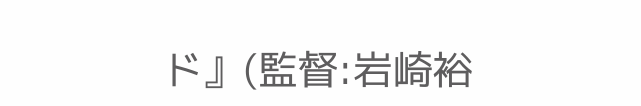ド』(監督:岩崎裕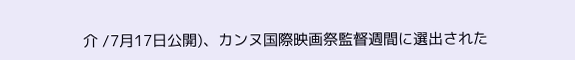介 /7月17日公開)、カンヌ国際映画祭監督週間に選出された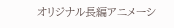オリジナル長編アニメーシ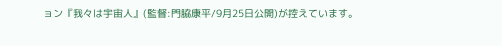ョン『我々は宇宙人』(監督:門脇康平/9月25日公開)が控えています。